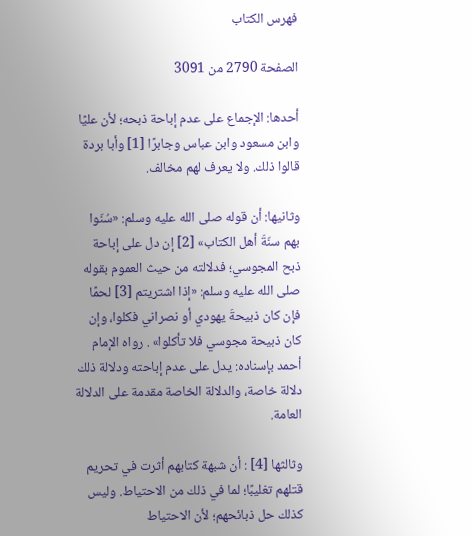فهرس الكتاب

الصفحة 2790 من 3091

أحدها: الإجماع على عدم إباحة ذبحه؛ لأن عليًا وابن مسعود وابن عباس وجابرًا [1] وأبا بردة قالوا ذلك. ولا يعرف لهم مخالف.

وثانيها: أن قوله صلى الله عليه وسلم: «سُنّوا بهم سنّةَ أهل الكتاب» [2] إن دل على إباحة ذبح المجوسي؛ فدلالته من حيث العموم بقوله صلى الله عليه وسلم: «إذا اشتريتم [3] لحمًا فإن كان ذبيحةَ يهودي أو نصراني فكلوا، وإن كان ذبيحة مجوسي فلا تأكلوا» . رواه الإمام أحمد بإسناده: يدل على عدم إباحته ودلالة ذلك دلالة خاصة، والدلالة الخاصة مقدمة على الدلالة العامة.

وثالثها [4] : أن شبهة كتابهم أثرت في تحريم قتلهم تغليبًا؛ لما في ذلك من الاحتياط. وليس كذلك حل ذبائحهم؛ لأن الاحتياط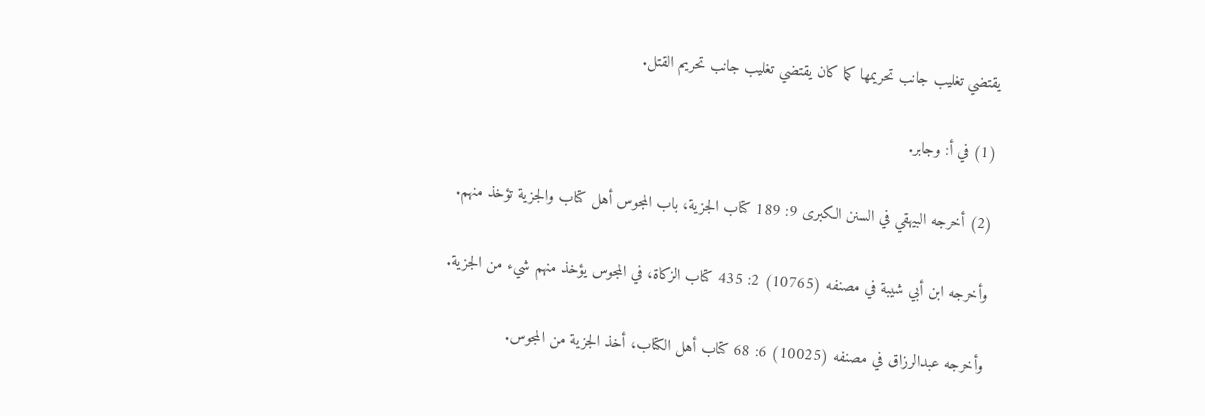يقتضي تغليب جانب تحريمها كما كان يقتضي تغليب جانب تحريم القتل.

(1) في أ: وجابر.

(2) أخرجه البيهقي في السنن الكبرى 9: 189 كتاب الجزية، باب المجوس أهل كتاب والجزية تؤخذ منهم.

وأخرجه ابن أبي شيبة في مصنفه (10765) 2: 435 كتاب الزكاة، في المجوس يؤخذ منهم شيء من الجزية.

وأخرجه عبدالرزاق في مصنفه (10025) 6: 68 كتاب أهل الكتاب، أخذ الجزية من المجوس.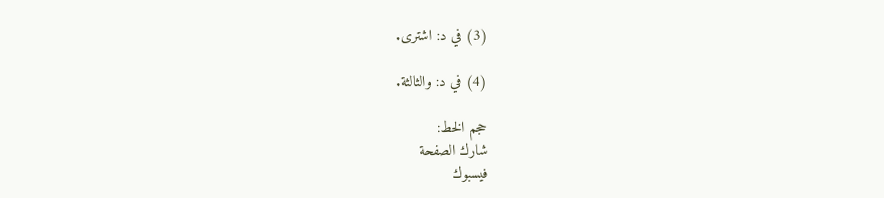(3) في د: اشترى.

(4) في د: والثالثة.

حجم الخط:
شارك الصفحة
فيسبوك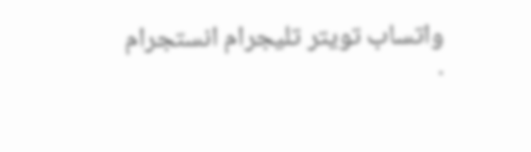واتساب تويتر تليجرام انستجرام
.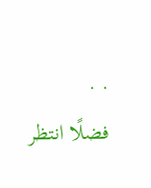. .
فضلًا انتظر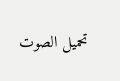تحميل الصوت